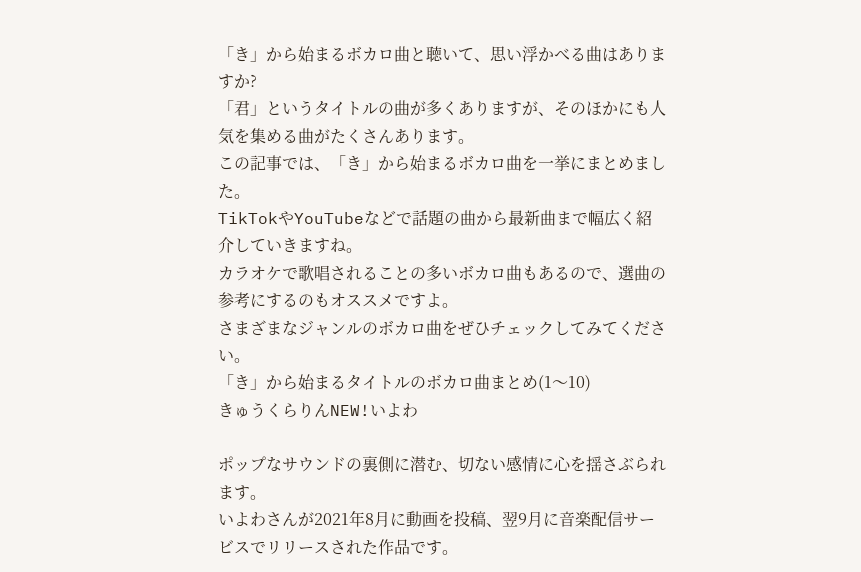「き」から始まるボカロ曲と聴いて、思い浮かべる曲はありますか?
「君」というタイトルの曲が多くありますが、そのほかにも人気を集める曲がたくさんあります。
この記事では、「き」から始まるボカロ曲を一挙にまとめました。
TikTokやYouTubeなどで話題の曲から最新曲まで幅広く紹介していきますね。
カラオケで歌唱されることの多いボカロ曲もあるので、選曲の参考にするのもオススメですよ。
さまざまなジャンルのボカロ曲をぜひチェックしてみてください。
「き」から始まるタイトルのボカロ曲まとめ(1〜10)
きゅうくらりんNEW!いよわ

ポップなサウンドの裏側に潜む、切ない感情に心を揺さぶられます。
いよわさんが2021年8月に動画を投稿、翌9月に音楽配信サービスでリリースされた作品です。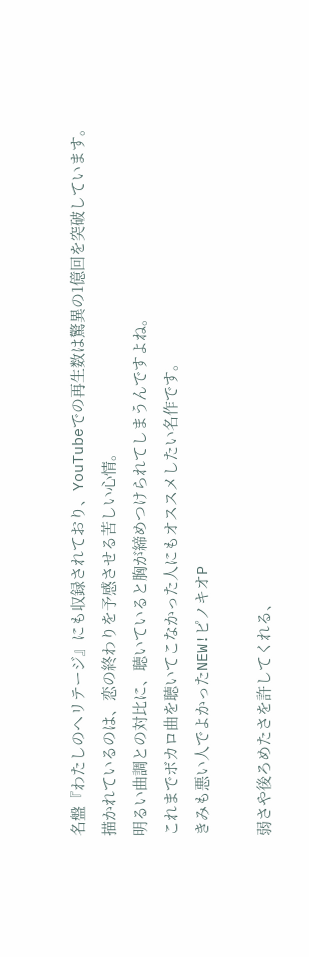名盤『わたしのヘリテージ』にも収録されており、YouTubeでの再生数は驚異の1億回を突破しています。
描かれているのは、恋の終わりを予感させる苦しい心情。
明るい曲調との対比に、聴いていると胸が締めつけられてしまうんですよね。
これまでボカロ曲を聴いてこなかった人にもオススメしたい名作です。
きみも悪い人でよかったNEW!ピノキオP

弱さや後ろめたさを許してくれる、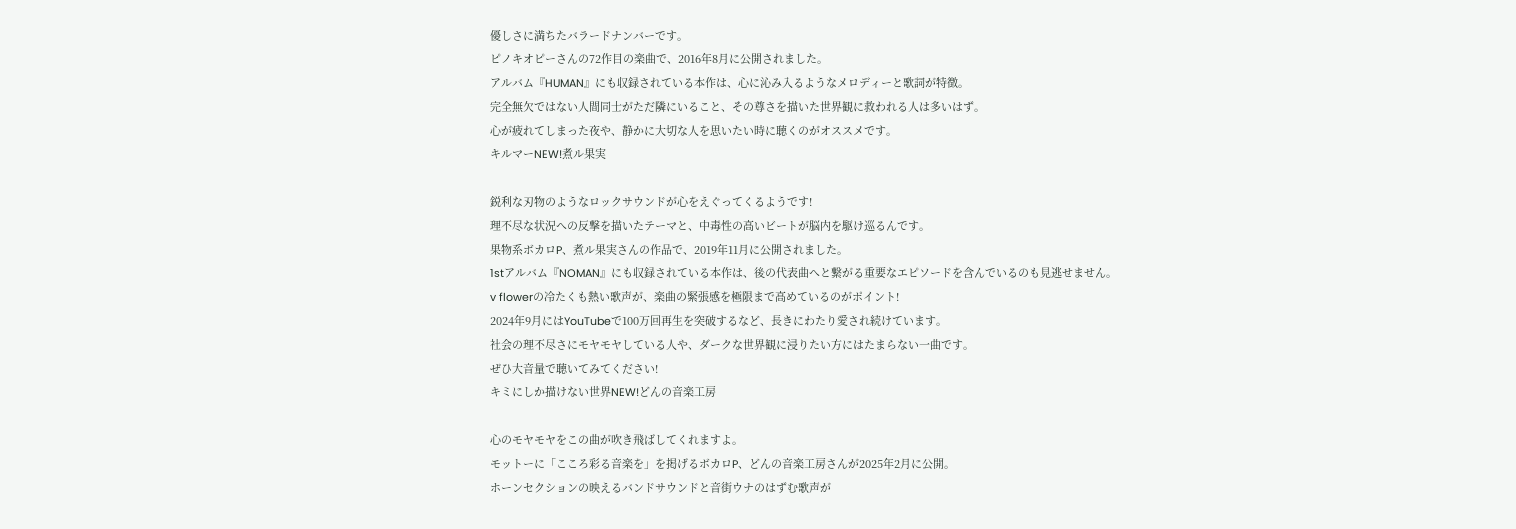優しさに満ちたバラードナンバーです。
ピノキオピーさんの72作目の楽曲で、2016年8月に公開されました。
アルバム『HUMAN』にも収録されている本作は、心に沁み入るようなメロディーと歌詞が特徴。
完全無欠ではない人間同士がただ隣にいること、その尊さを描いた世界観に救われる人は多いはず。
心が疲れてしまった夜や、静かに大切な人を思いたい時に聴くのがオススメです。
キルマーNEW!煮ル果実

鋭利な刃物のようなロックサウンドが心をえぐってくるようです!
理不尽な状況への反撃を描いたテーマと、中毒性の高いビートが脳内を駆け巡るんです。
果物系ボカロP、煮ル果実さんの作品で、2019年11月に公開されました。
1stアルバム『NOMAN』にも収録されている本作は、後の代表曲へと繋がる重要なエピソードを含んでいるのも見逃せません。
v flowerの冷たくも熱い歌声が、楽曲の緊張感を極限まで高めているのがポイント!
2024年9月にはYouTubeで100万回再生を突破するなど、長きにわたり愛され続けています。
社会の理不尽さにモヤモヤしている人や、ダークな世界観に浸りたい方にはたまらない一曲です。
ぜひ大音量で聴いてみてください!
キミにしか描けない世界NEW!どんの音楽工房

心のモヤモヤをこの曲が吹き飛ばしてくれますよ。
モットーに「こころ彩る音楽を」を掲げるボカロP、どんの音楽工房さんが2025年2月に公開。
ホーンセクションの映えるバンドサウンドと音街ウナのはずむ歌声が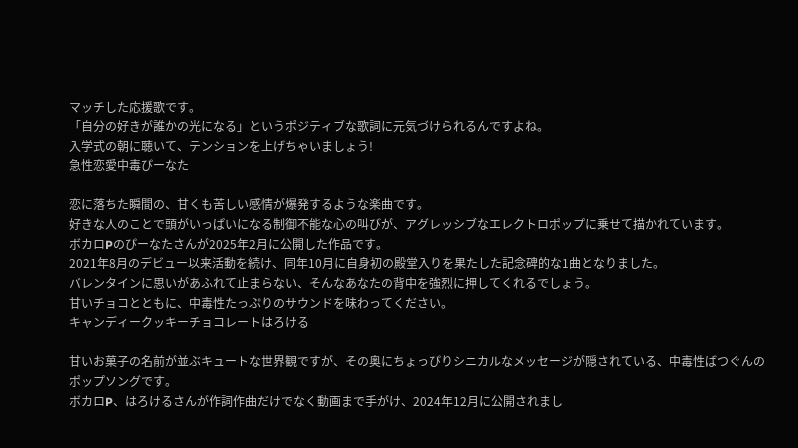マッチした応援歌です。
「自分の好きが誰かの光になる」というポジティブな歌詞に元気づけられるんですよね。
入学式の朝に聴いて、テンションを上げちゃいましょう!
急性恋愛中毒ぴーなた

恋に落ちた瞬間の、甘くも苦しい感情が爆発するような楽曲です。
好きな人のことで頭がいっぱいになる制御不能な心の叫びが、アグレッシブなエレクトロポップに乗せて描かれています。
ボカロPのぴーなたさんが2025年2月に公開した作品です。
2021年8月のデビュー以来活動を続け、同年10月に自身初の殿堂入りを果たした記念碑的な1曲となりました。
バレンタインに思いがあふれて止まらない、そんなあなたの背中を強烈に押してくれるでしょう。
甘いチョコとともに、中毒性たっぷりのサウンドを味わってください。
キャンディークッキーチョコレートはろける

甘いお菓子の名前が並ぶキュートな世界観ですが、その奥にちょっぴりシニカルなメッセージが隠されている、中毒性ばつぐんのポップソングです。
ボカロP、はろけるさんが作詞作曲だけでなく動画まで手がけ、2024年12月に公開されまし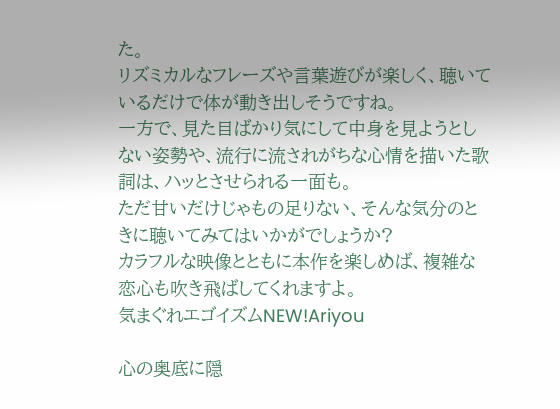た。
リズミカルなフレーズや言葉遊びが楽しく、聴いているだけで体が動き出しそうですね。
一方で、見た目ばかり気にして中身を見ようとしない姿勢や、流行に流されがちな心情を描いた歌詞は、ハッとさせられる一面も。
ただ甘いだけじゃもの足りない、そんな気分のときに聴いてみてはいかがでしょうか?
カラフルな映像とともに本作を楽しめば、複雑な恋心も吹き飛ばしてくれますよ。
気まぐれエゴイズムNEW!Ariyou

心の奥底に隠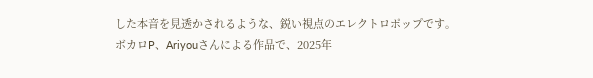した本音を見透かされるような、鋭い視点のエレクトロポップです。
ボカロP、Ariyouさんによる作品で、2025年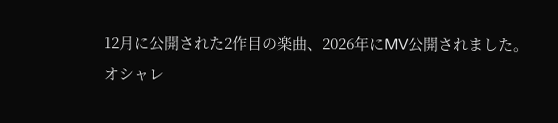12月に公開された2作目の楽曲、2026年にMV公開されました。
オシャレ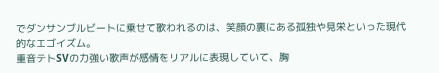でダンサンブルビートに乗せて歌われるのは、笑顔の裏にある孤独や見栄といった現代的なエゴイズム。
重音テトSVの力強い歌声が感情をリアルに表現していて、胸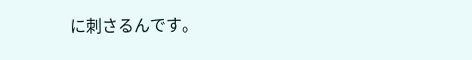に刺さるんです。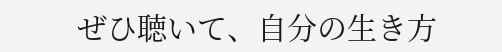ぜひ聴いて、自分の生き方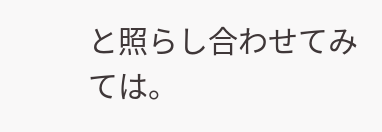と照らし合わせてみては。